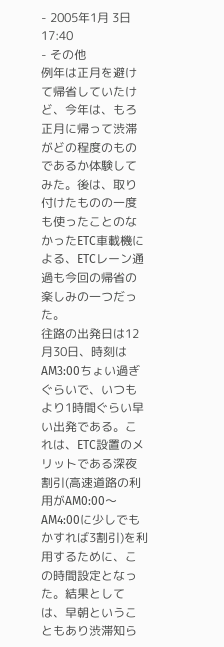- 2005年1月 3日 17:40
- その他
例年は正月を避けて帰省していたけど、今年は、もろ正月に帰って渋滞がどの程度のものであるか体験してみた。後は、取り付けたものの一度も使ったことのなかったETC車載機による、ETCレーン通過も今回の帰省の楽しみの一つだった。
往路の出発日は12月30日、時刻はAM3:00ちょい過ぎぐらいで、いつもより1時間ぐらい早い出発である。これは、ETC設置のメリットである深夜割引(高速道路の利用がAM0:00〜AM4:00に少しでもかすれば3割引)を利用するために、この時間設定となった。結果としては、早朝ということもあり渋滞知ら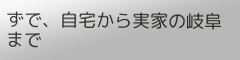ずで、自宅から実家の岐阜まで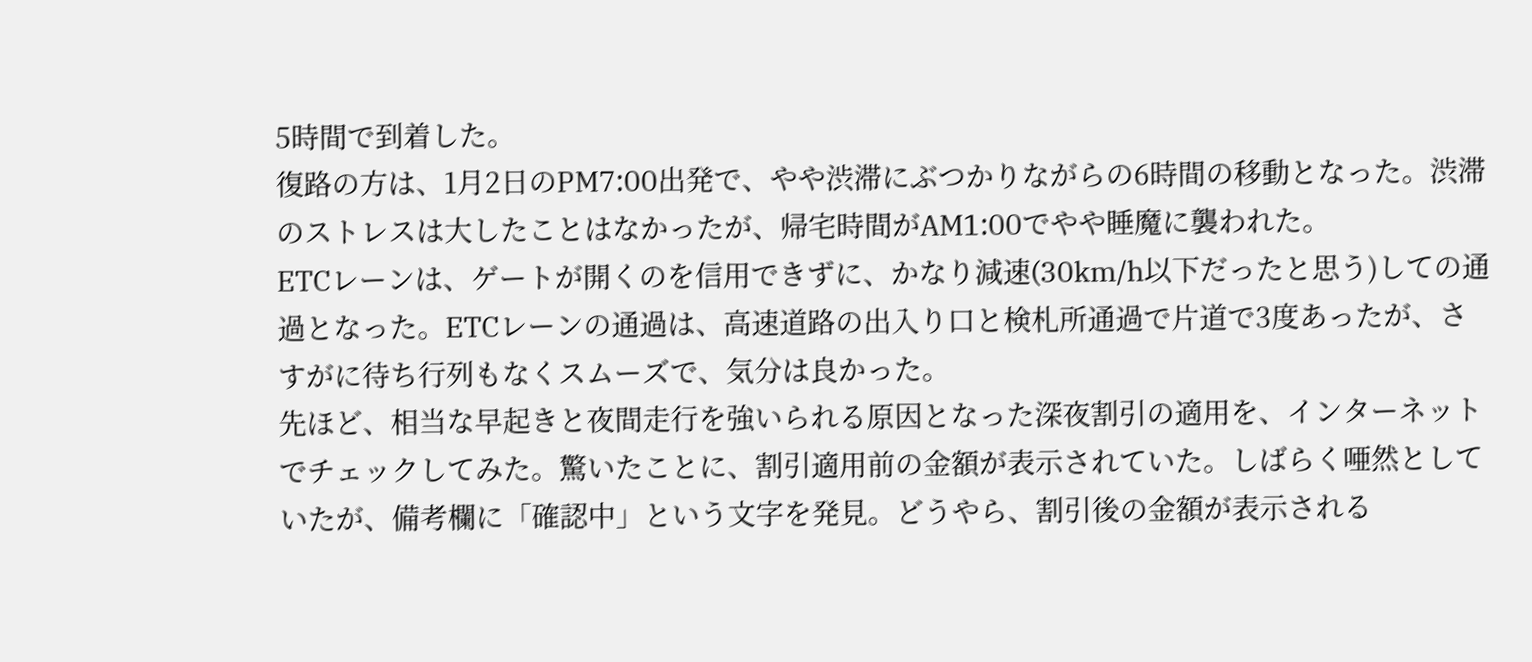5時間で到着した。
復路の方は、1月2日のPM7:00出発で、やや渋滞にぶつかりながらの6時間の移動となった。渋滞のストレスは大したことはなかったが、帰宅時間がAM1:00でやや睡魔に襲われた。
ETCレーンは、ゲートが開くのを信用できずに、かなり減速(30km/h以下だったと思う)しての通過となった。ETCレーンの通過は、高速道路の出入り口と検札所通過で片道で3度あったが、さすがに待ち行列もなくスムーズで、気分は良かった。
先ほど、相当な早起きと夜間走行を強いられる原因となった深夜割引の適用を、インターネットでチェックしてみた。驚いたことに、割引適用前の金額が表示されていた。しばらく唖然としていたが、備考欄に「確認中」という文字を発見。どうやら、割引後の金額が表示される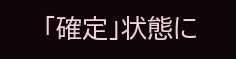「確定」状態に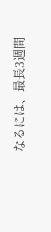なるには、最長3週間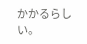かかるらしい。